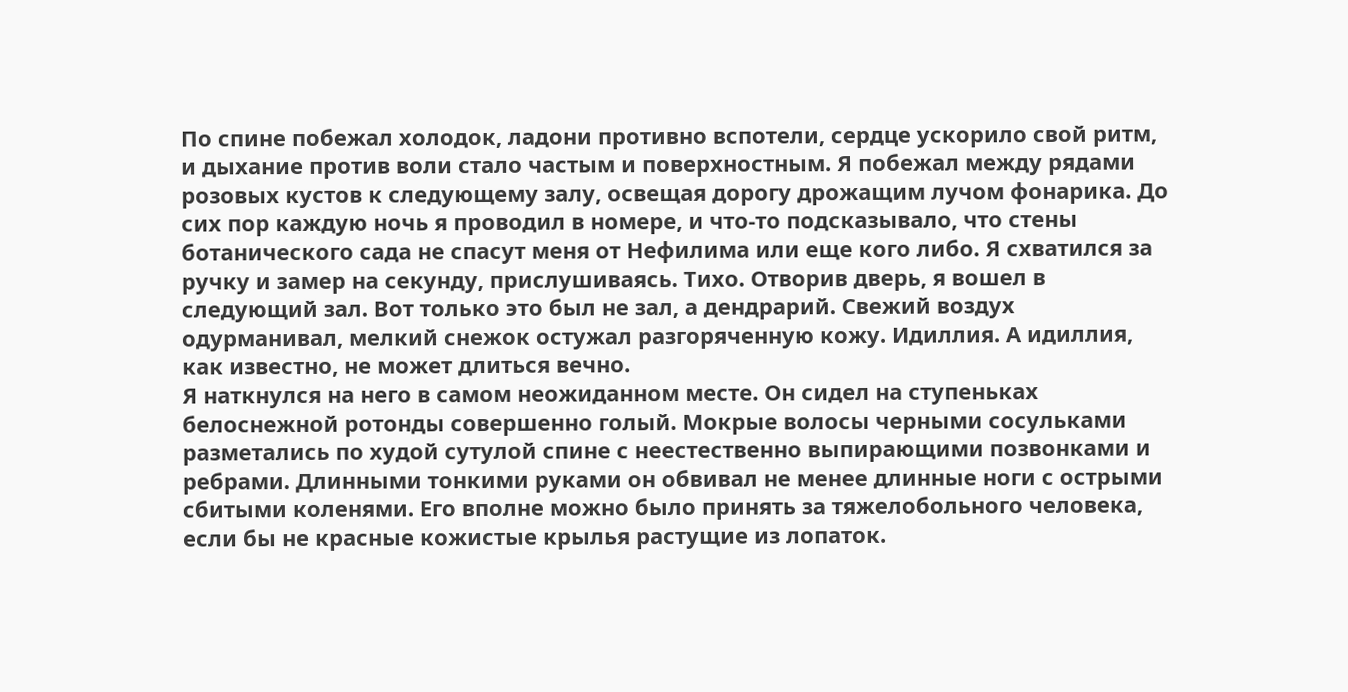По спине побежал холодок, ладони противно вспотели, сердце ускорило свой ритм, и дыхание против воли стало частым и поверхностным. Я побежал между рядами розовых кустов к следующему залу, освещая дорогу дрожащим лучом фонарика. До сих пор каждую ночь я проводил в номере, и что-то подсказывало, что стены ботанического сада не спасут меня от Нефилима или еще кого либо. Я схватился за ручку и замер на секунду, прислушиваясь. Тихо. Отворив дверь, я вошел в следующий зал. Вот только это был не зал, а дендрарий. Свежий воздух одурманивал, мелкий снежок остужал разгоряченную кожу. Идиллия. А идиллия, как известно, не может длиться вечно.
Я наткнулся на него в самом неожиданном месте. Он сидел на ступеньках белоснежной ротонды совершенно голый. Мокрые волосы черными сосульками разметались по худой сутулой спине с неестественно выпирающими позвонками и ребрами. Длинными тонкими руками он обвивал не менее длинные ноги с острыми сбитыми коленями. Его вполне можно было принять за тяжелобольного человека, если бы не красные кожистые крылья растущие из лопаток.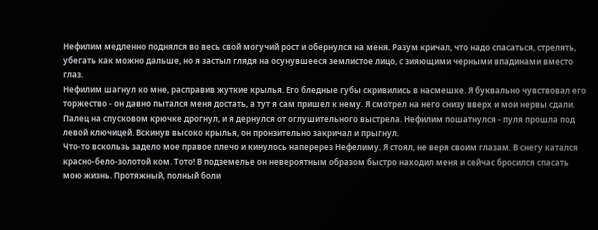Нефилим медленно поднялся во весь свой могучий рост и обернулся на меня. Разум кричал, что надо спасаться, стрелять, убегать как можно дальше, но я застыл глядя на осунувшееся землистое лицо, с зияющими черными впадинами вместо глаз.
Нефилим шагнул ко мне, расправив жуткие крылья. Его бледные губы скривились в насмешке. Я буквально чувствовал его торжество - он давно пытался меня достать, а тут я сам пришел к нему. Я смотрел на него снизу вверх и мои нервы сдали. Палец на спусковом крючке дрогнул, и я дернулся от оглушительного выстрела. Нефилим пошатнулся - пуля прошла под левой ключицей. Вскинув высоко крылья, он пронзительно закричал и прыгнул.
Что-то вскользь задело мое правое плечо и кинулось наперерез Нефелиму. Я стоял, не веря своим глазам. В снегу катался красно-бело-золотой ком. Тото! В подземелье он невероятным образом быстро находил меня и сейчас бросился спасать мою жизнь. Протяжный, полный боли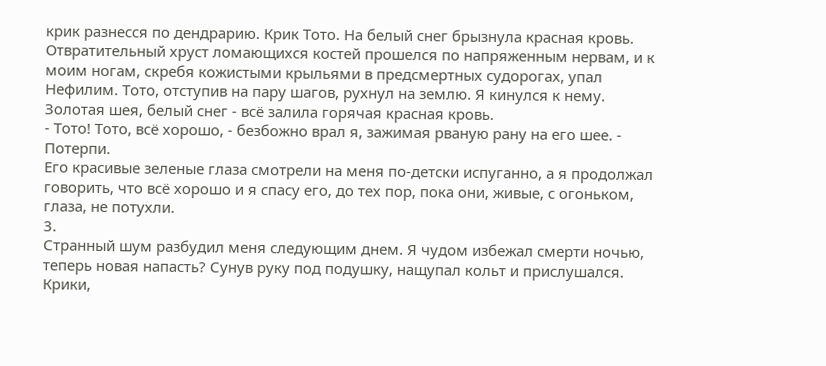крик разнесся по дендрарию. Крик Тото. На белый снег брызнула красная кровь. Отвратительный хруст ломающихся костей прошелся по напряженным нервам, и к моим ногам, скребя кожистыми крыльями в предсмертных судорогах, упал Нефилим. Тото, отступив на пару шагов, рухнул на землю. Я кинулся к нему. Золотая шея, белый снег - всё залила горячая красная кровь.
- Тото! Тото, всё хорошо, - безбожно врал я, зажимая рваную рану на его шее. - Потерпи.
Его красивые зеленые глаза смотрели на меня по-детски испуганно, а я продолжал говорить, что всё хорошо и я спасу его, до тех пор, пока они, живые, с огоньком, глаза, не потухли.
3.
Странный шум разбудил меня следующим днем. Я чудом избежал смерти ночью, теперь новая напасть? Сунув руку под подушку, нащупал кольт и прислушался. Крики,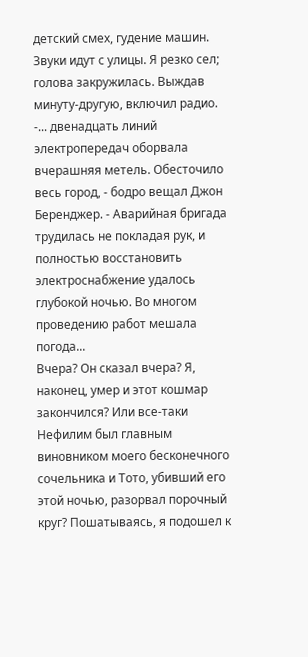детский смех, гудение машин. Звуки идут с улицы. Я резко сел; голова закружилась. Выждав минуту-другую, включил радио.
-... двенадцать линий электропередач оборвала вчерашняя метель. Обесточило весь город, - бодро вещал Джон Беренджер. - Аварийная бригада трудилась не покладая рук, и полностью восстановить электроснабжение удалось глубокой ночью. Во многом проведению работ мешала погода...
Вчера? Он сказал вчера? Я, наконец, умер и этот кошмар закончился? Или все-таки Нефилим был главным виновником моего бесконечного сочельника и Тото, убивший его этой ночью, разорвал порочный круг? Пошатываясь, я подошел к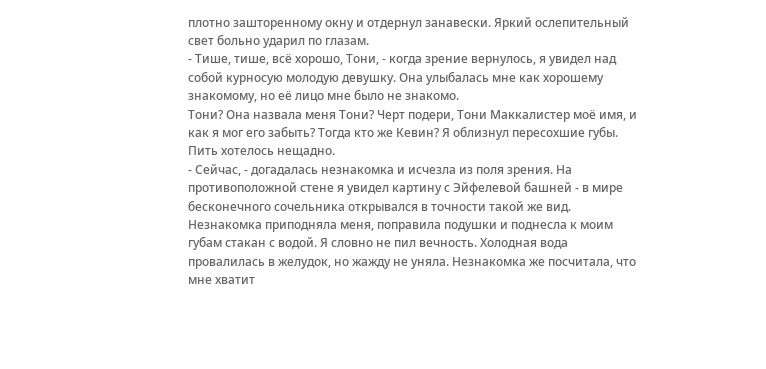плотно зашторенному окну и отдернул занавески. Яркий ослепительный свет больно ударил по глазам.
- Тише, тише, всё хорошо, Тони, - когда зрение вернулось, я увидел над собой курносую молодую девушку. Она улыбалась мне как хорошему знакомому, но её лицо мне было не знакомо.
Тони? Она назвала меня Тони? Черт подери, Тони Маккалистер моё имя, и как я мог его забыть? Тогда кто же Кевин? Я облизнул пересохшие губы. Пить хотелось нещадно.
- Сейчас, - догадалась незнакомка и исчезла из поля зрения. На противоположной стене я увидел картину с Эйфелевой башней - в мире бесконечного сочельника открывался в точности такой же вид.
Незнакомка приподняла меня, поправила подушки и поднесла к моим губам стакан с водой. Я словно не пил вечность. Холодная вода провалилась в желудок, но жажду не уняла. Незнакомка же посчитала, что мне хватит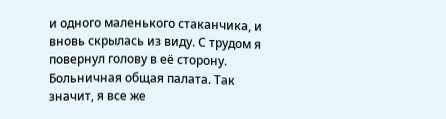и одного маленького стаканчика, и вновь скрылась из виду. С трудом я повернул голову в её сторону. Больничная общая палата. Так значит, я все же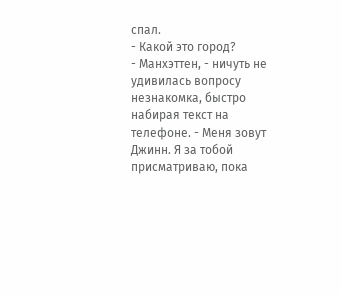спал.
- Какой это город?
- Манхэттен, - ничуть не удивилась вопросу незнакомка, быстро набирая текст на телефоне. - Меня зовут Джинн. Я за тобой присматриваю, пока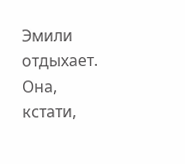Эмили отдыхает. Она, кстати,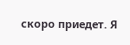скоро приедет. Я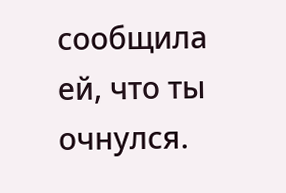сообщила ей, что ты очнулся.